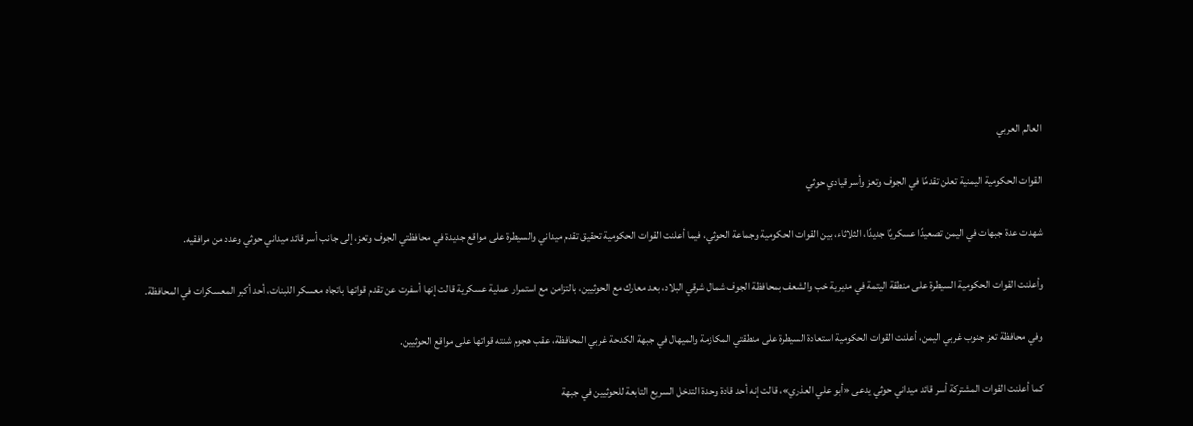العالم العربي

القوات الحكومية اليمنية تعلن تقدمًا في الجوف وتعز وأسر قيادي حوثي

شهدت عدة جبهات في اليمن تصعيدًا عسكريًا جديدًا، الثلاثاء، بين القوات الحكومية وجماعة الحوثي، فيما أعلنت القوات الحكومية تحقيق تقدم ميداني والسيطرة على مواقع جديدة في محافظتي الجوف وتعز، إلى جانب أسر قائد ميداني حوثي وعدد من مرافقيه.

وأعلنت القوات الحكومية السيطرة على منطقة اليتمة في مديرية خب والشعف بمحافظة الجوف شمال شرقي البلاد، بعد معارك مع الحوثيين، بالتزامن مع استمرار عملية عسكرية قالت إنها أسفرت عن تقدم قواتها باتجاه معسكر اللبنات، أحد أكبر المعسكرات في المحافظة.

وفي محافظة تعز جنوب غربي اليمن، أعلنت القوات الحكومية استعادة السيطرة على منطقتي المكازمة والميهال في جبهة الكدحة غربي المحافظة، عقب هجوم شنته قواتها على مواقع الحوثيين.

كما أعلنت القوات المشتركة أسر قائد ميداني حوثي يدعى «أبو علي العذري»، قالت إنه أحد قادة وحدة التدخل السريع التابعة للحوثيين في جبهة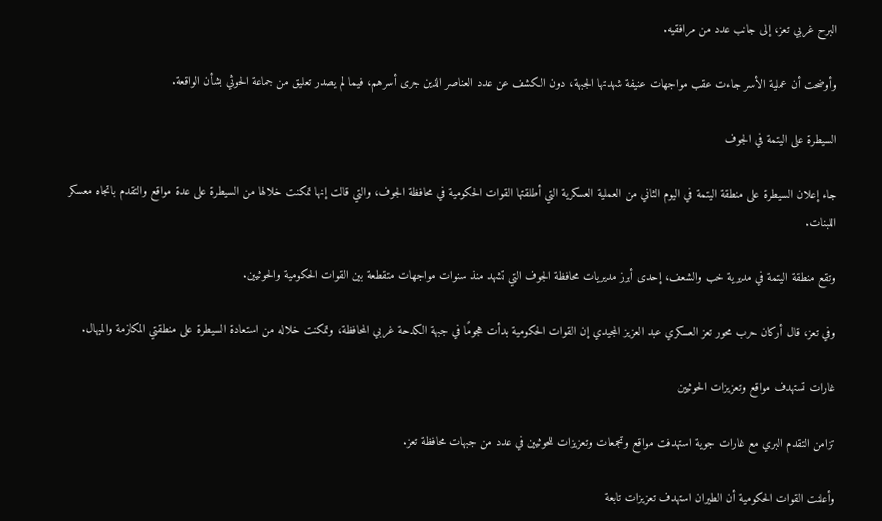البرح غربي تعز، إلى جانب عدد من مرافقيه.

وأوضحت أن عملية الأسر جاءت عقب مواجهات عنيفة شهدتها الجبهة، دون الكشف عن عدد العناصر الذين جرى أسرهم، فيما لم يصدر تعليق من جماعة الحوثي بشأن الواقعة.

السيطرة على اليتمة في الجوف

جاء إعلان السيطرة على منطقة اليتمة في اليوم الثاني من العملية العسكرية التي أطلقتها القوات الحكومية في محافظة الجوف، والتي قالت إنها تمكنت خلالها من السيطرة على عدة مواقع والتقدم باتجاه معسكر اللبنات.

وتقع منطقة اليتمة في مديرية خب والشعف، إحدى أبرز مديريات محافظة الجوف التي تشهد منذ سنوات مواجهات متقطعة بين القوات الحكومية والحوثيين.

وفي تعز، قال أركان حرب محور تعز العسكري عبد العزيز المجيدي إن القوات الحكومية بدأت هجومًا في جبهة الكدحة غربي المحافظة، وتمكنت خلاله من استعادة السيطرة على منطقتي المكازمة والميهال.

غارات تستهدف مواقع وتعزيزات الحوثيين

تزامن التقدم البري مع غارات جوية استهدفت مواقع وتجمعات وتعزيزات للحوثيين في عدد من جبهات محافظة تعز.

وأعلنت القوات الحكومية أن الطيران استهدف تعزيزات تابعة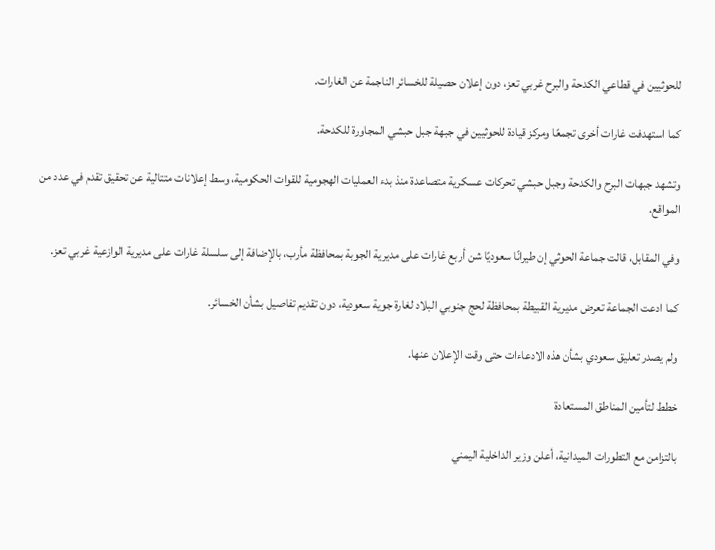للحوثيين في قطاعي الكدحة والبرح غربي تعز، دون إعلان حصيلة للخسائر الناجمة عن الغارات.

كما استهدفت غارات أخرى تجمعًا ومركز قيادة للحوثيين في جبهة جبل حبشي المجاورة للكدحة.

وتشهد جبهات البرح والكدحة وجبل حبشي تحركات عسكرية متصاعدة منذ بدء العمليات الهجومية للقوات الحكومية، وسط إعلانات متتالية عن تحقيق تقدم في عدد من المواقع.

وفي المقابل، قالت جماعة الحوثي إن طيرانًا سعوديًا شن أربع غارات على مديرية الجوبة بمحافظة مأرب، بالإضافة إلى سلسلة غارات على مديرية الوازعية غربي تعز.

كما ادعت الجماعة تعرض مديرية القبيطة بمحافظة لحج جنوبي البلاد لغارة جوية سعودية، دون تقديم تفاصيل بشأن الخسائر.

ولم يصدر تعليق سعودي بشأن هذه الادعاءات حتى وقت الإعلان عنها.

خطط لتأمين المناطق المستعادة

بالتزامن مع التطورات الميدانية، أعلن وزير الداخلية اليمني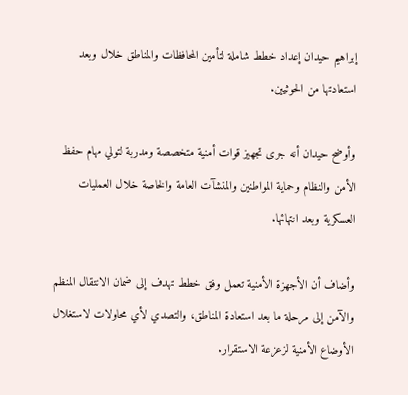إبراهيم حيدان إعداد خطط شاملة لتأمين المحافظات والمناطق خلال وبعد استعادتها من الحوثيين.

وأوضح حيدان أنه جرى تجهيز قوات أمنية متخصصة ومدربة لتولي مهام حفظ الأمن والنظام وحماية المواطنين والمنشآت العامة والخاصة خلال العمليات العسكرية وبعد انتهائها.

وأضاف أن الأجهزة الأمنية تعمل وفق خطط تهدف إلى ضمان الانتقال المنظم والآمن إلى مرحلة ما بعد استعادة المناطق، والتصدي لأي محاولات لاستغلال الأوضاع الأمنية لزعزعة الاستقرار.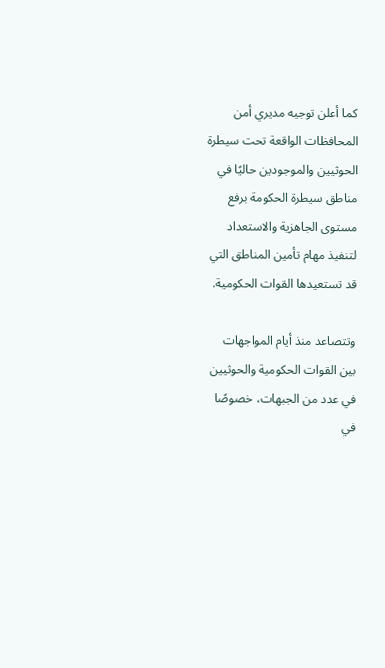كما أعلن توجيه مديري أمن المحافظات الواقعة تحت سيطرة الحوثيين والموجودين حاليًا في مناطق سيطرة الحكومة برفع مستوى الجاهزية والاستعداد لتنفيذ مهام تأمين المناطق التي قد تستعيدها القوات الحكومية.

وتتصاعد منذ أيام المواجهات بين القوات الحكومية والحوثيين في عدد من الجبهات، خصوصًا في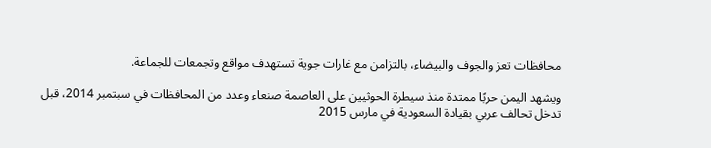محافظات تعز والجوف والبيضاء، بالتزامن مع غارات جوية تستهدف مواقع وتجمعات للجماعة.

ويشهد اليمن حربًا ممتدة منذ سيطرة الحوثيين على العاصمة صنعاء وعدد من المحافظات في سبتمبر 2014، قبل تدخل تحالف عربي بقيادة السعودية في مارس 2015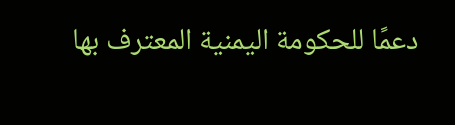دعمًا للحكومة اليمنية المعترف بها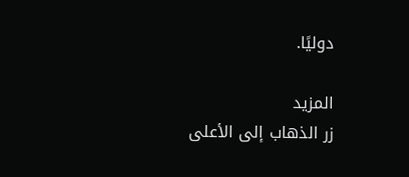دوليًا.

المزيد
زر الذهاب إلى الأعلى